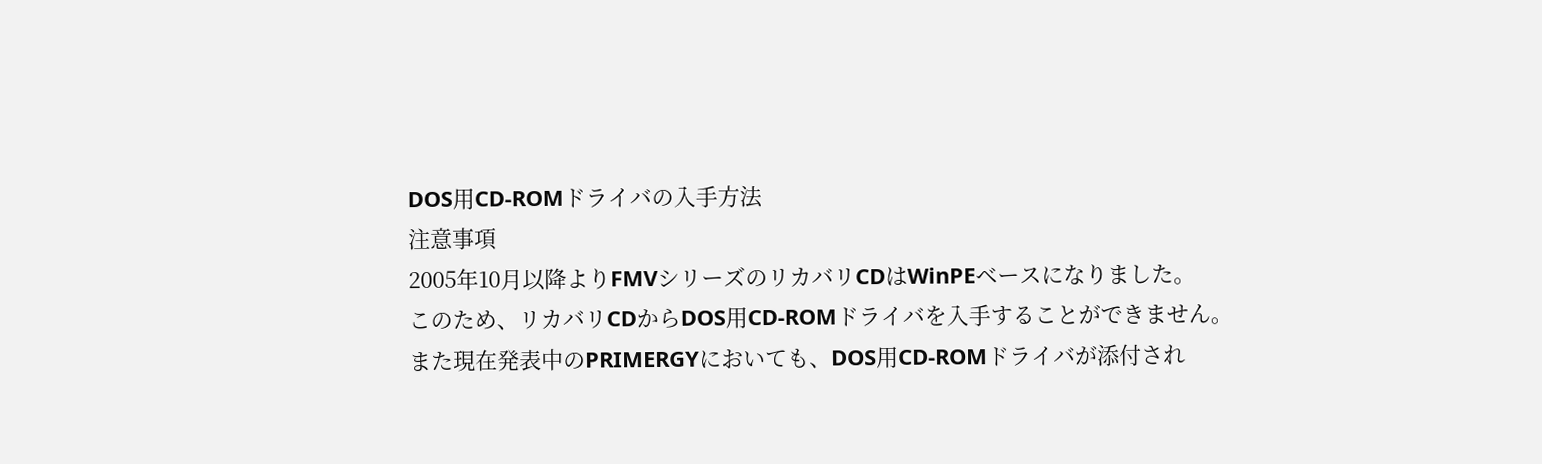DOS用CD-ROMドライバの入手方法
注意事項
2005年10月以降よりFMVシリーズのリカバリCDはWinPEベースになりました。
このため、リカバリCDからDOS用CD-ROMドライバを入手することができません。
また現在発表中のPRIMERGYにおいても、DOS用CD-ROMドライバが添付され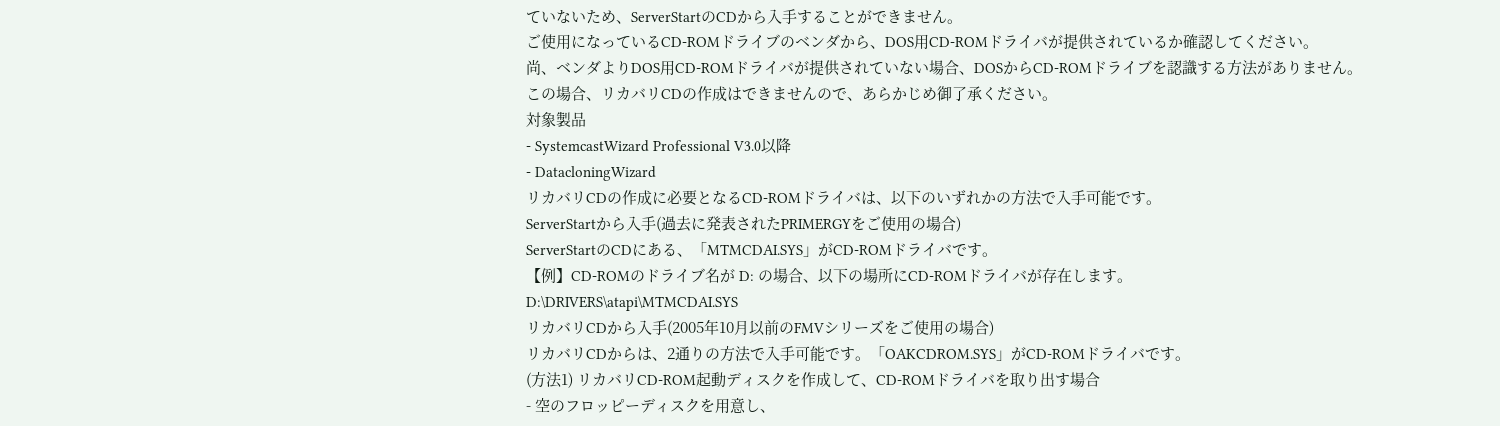ていないため、ServerStartのCDから入手することができません。
ご使用になっているCD-ROMドライブのベンダから、DOS用CD-ROMドライバが提供されているか確認してください。
尚、ベンダよりDOS用CD-ROMドライバが提供されていない場合、DOSからCD-ROMドライブを認識する方法がありません。
この場合、リカバリCDの作成はできませんので、あらかじめ御了承ください。
対象製品
- SystemcastWizard Professional V3.0以降
- DatacloningWizard
リカバリCDの作成に必要となるCD-ROMドライバは、以下のいずれかの方法で入手可能です。
ServerStartから入手(過去に発表されたPRIMERGYをご使用の場合)
ServerStartのCDにある、「MTMCDAI.SYS」がCD-ROMドライバです。
【例】CD-ROMのドライブ名が D: の場合、以下の場所にCD-ROMドライバが存在します。
D:\DRIVERS\atapi\MTMCDAI.SYS
リカバリCDから入手(2005年10月以前のFMVシリーズをご使用の場合)
リカバリCDからは、2通りの方法で入手可能です。「OAKCDROM.SYS」がCD-ROMドライバです。
(方法1) リカバリCD-ROM起動ディスクを作成して、CD-ROMドライバを取り出す場合
- 空のフロッピーディスクを用意し、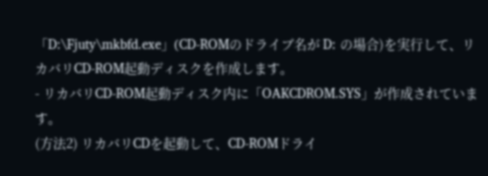「D:\Fjuty\mkbfd.exe」(CD-ROMのドライブ名が D: の場合)を実行して、リカバリCD-ROM起動ディスクを作成します。
- リカバリCD-ROM起動ディスク内に「OAKCDROM.SYS」が作成されています。
(方法2) リカバリCDを起動して、CD-ROMドライ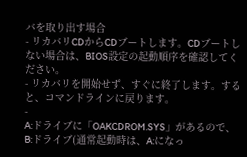バを取り出す場合
- リカバリCDからCDブートします。CDブートしない場合は、BIOS設定の起動順序を確認してください。
- リカバリを開始せず、すぐに終了します。すると、コマンドラインに戻ります。
-
A:ドライブに「OAKCDROM.SYS」があるので、B:ドライブ(通常起動時は、A:になっ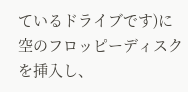ているドライブです)に空のフロッピーディスクを挿入し、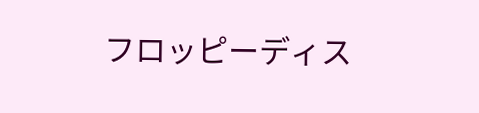フロッピーディス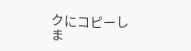クにコピーしま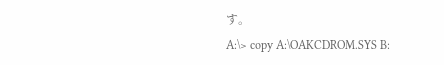す。
A:\> copy A:\OAKCDROM.SYS B: